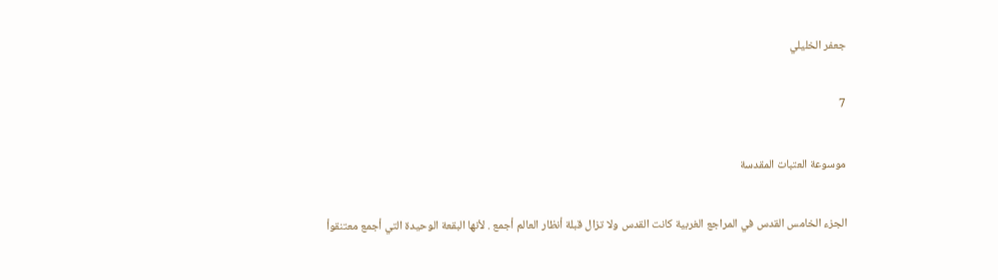جعفر الخليلي

7

موسوعة العتبات المقدسة

الجزء الخامس القدس في المراجع الغربية كانت القدس ولا تزال قبلة أنظار العالم أجمع . لأنها البقعة الوحيدة التي أجمع معتنقوأ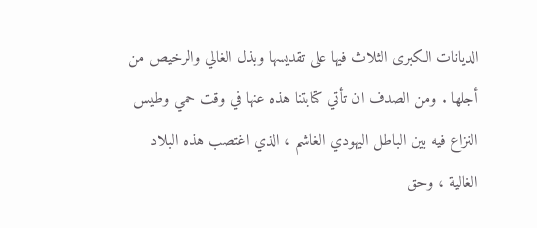الديانات الكبرى الثلاث فيها على تقديسها وبذل الغالي والرخيص من أجلها . ومن الصدف ان تأتي كتابتنا هذه عنها في وقت حمي وطيس النزاع فيه بين الباطل اليهودي الغاشم ، الذي اغتصب هذه البلاد الغالية ، وحق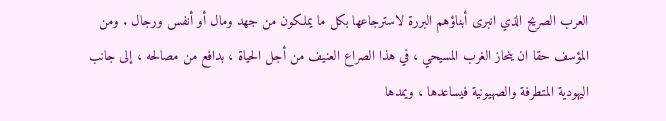العرب الصريح الذي انبرى أبناؤهم البررة لاسترجاعها بكل ما يملكون من جهد ومال أو أنفس ورجال . ومن المؤسف حقا ان ينحاز الغرب المسيحي ، في هذا الصراع العنيف من أجل الحياة ، بدافع من مصالحه ، إلى جانب اليهودية المتطرفة والصهيونية فيساعدها ، ويمدها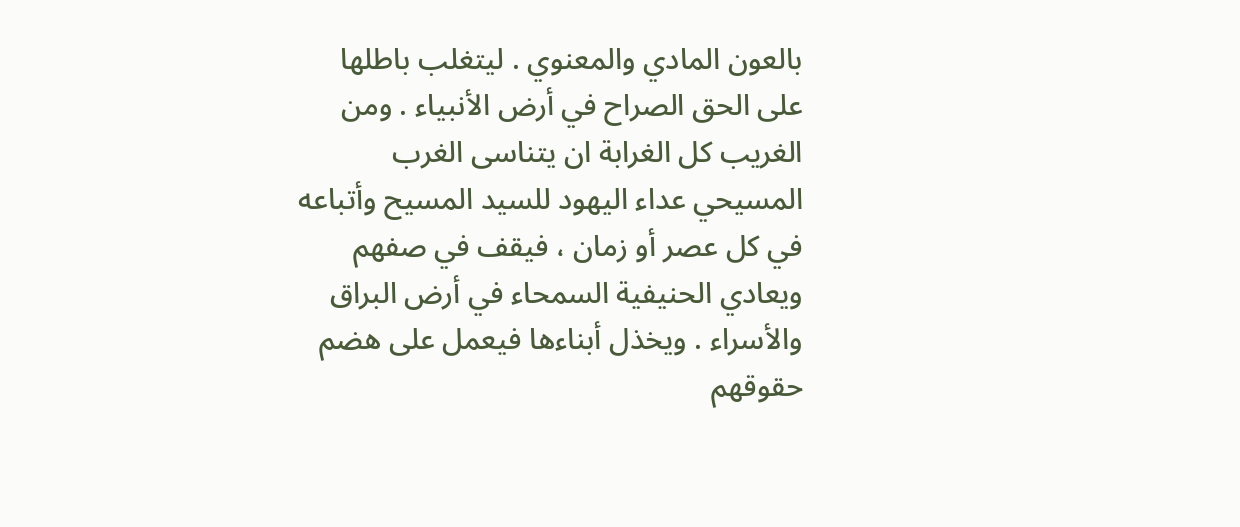بالعون المادي والمعنوي . ليتغلب باطلها على الحق الصراح في أرض الأنبياء . ومن الغريب كل الغرابة ان يتناسى الغرب المسيحي عداء اليهود للسيد المسيح وأتباعه في كل عصر أو زمان ، فيقف في صفهم ويعادي الحنيفية السمحاء في أرض البراق والأسراء . ويخذل أبناءها فيعمل على هضم حقوقهم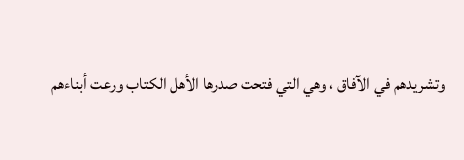وتشريدهم في الآفاق ، وهي التي فتحت صدرها الأهل الكتاب ورعت أبناءهم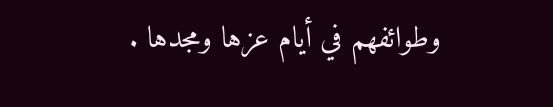وطوائفهم في أيام عزها ومجدها .